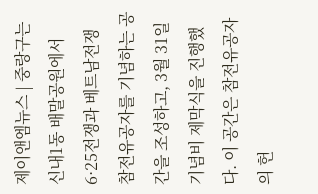제이앤엠뉴스 | 중랑구는 신내1동 배말공원에서 6·25전쟁과 베트남전쟁 참전유공자를 기념하는 공간을 조성하고, 3월 31일 기념비 제막식을 진행했다. 이 공간은 참전유공자의 헌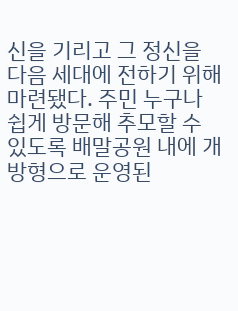신을 기리고 그 정신을 다음 세대에 전하기 위해 마련됐다. 주민 누구나 쉽게 방문해 추모할 수 있도록 배말공원 내에 개방형으로 운영된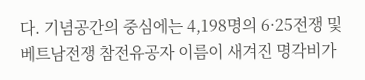다. 기념공간의 중심에는 4,198명의 6·25전쟁 및 베트남전쟁 참전유공자 이름이 새겨진 명각비가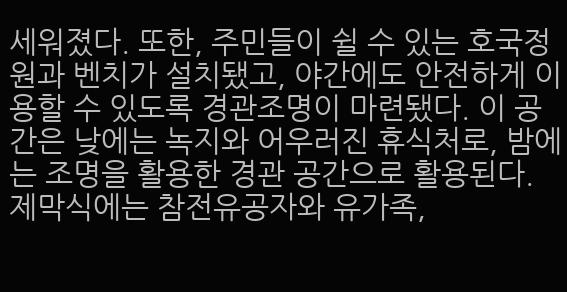세워졌다. 또한, 주민들이 쉴 수 있는 호국정원과 벤치가 설치됐고, 야간에도 안전하게 이용할 수 있도록 경관조명이 마련됐다. 이 공간은 낮에는 녹지와 어우러진 휴식처로, 밤에는 조명을 활용한 경관 공간으로 활용된다. 제막식에는 참전유공자와 유가족,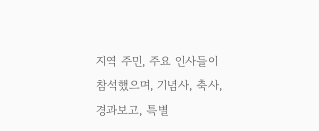지역 주민, 주요 인사들이 참석했으며, 기념사, 축사, 경과보고, 특별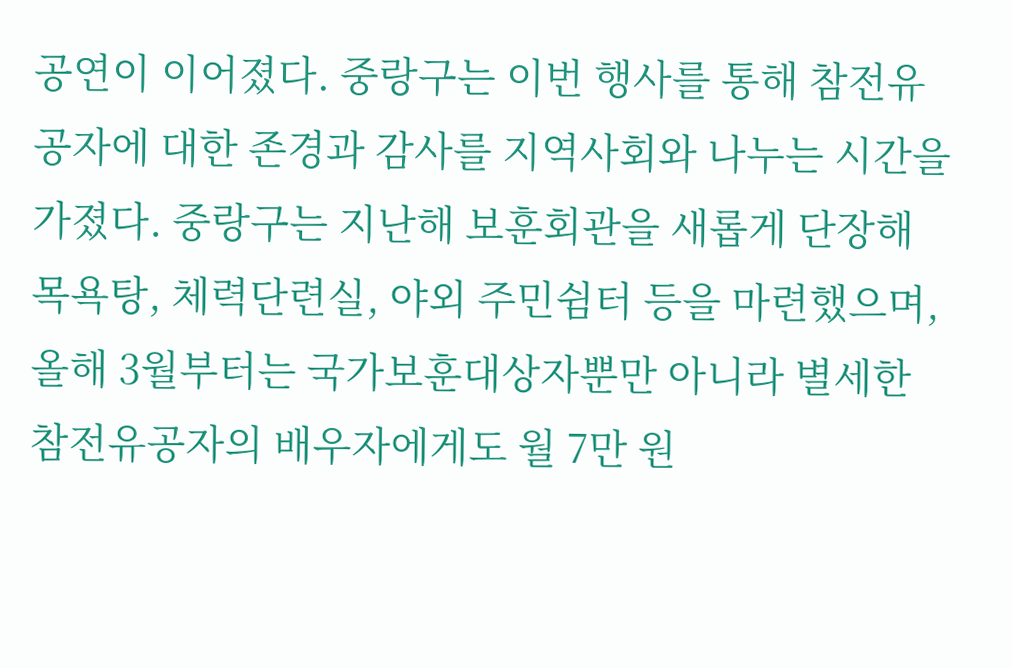공연이 이어졌다. 중랑구는 이번 행사를 통해 참전유공자에 대한 존경과 감사를 지역사회와 나누는 시간을 가졌다. 중랑구는 지난해 보훈회관을 새롭게 단장해 목욕탕, 체력단련실, 야외 주민쉼터 등을 마련했으며, 올해 3월부터는 국가보훈대상자뿐만 아니라 별세한 참전유공자의 배우자에게도 월 7만 원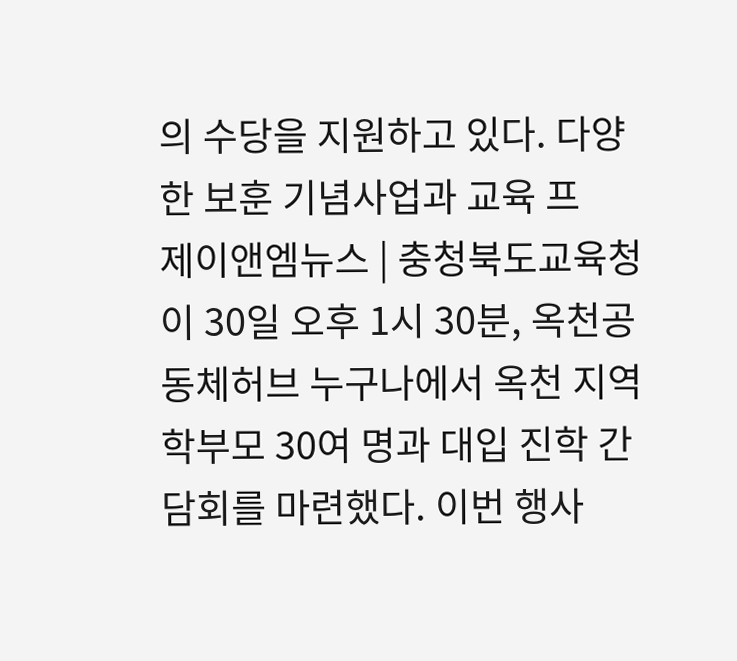의 수당을 지원하고 있다. 다양한 보훈 기념사업과 교육 프
제이앤엠뉴스 | 충청북도교육청이 30일 오후 1시 30분, 옥천공동체허브 누구나에서 옥천 지역 학부모 30여 명과 대입 진학 간담회를 마련했다. 이번 행사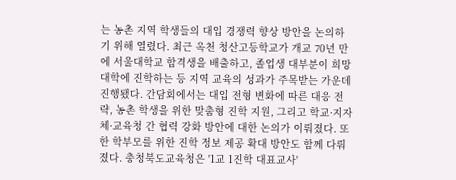는 농촌 지역 학생들의 대입 경쟁력 향상 방안을 논의하기 위해 열렸다. 최근 옥천 청산고등학교가 개교 70년 만에 서울대학교 합격생을 배출하고, 졸업생 대부분이 희망 대학에 진학하는 등 지역 교육의 성과가 주목받는 가운데 진행됐다. 간담회에서는 대입 전형 변화에 따른 대응 전략, 농촌 학생을 위한 맞춤형 진학 지원, 그리고 학교·지자체·교육청 간 협력 강화 방안에 대한 논의가 이뤄졌다. 또한 학부모를 위한 진학 정보 제공 확대 방안도 함께 다뤄졌다. 충청북도교육청은 '1교 1진학 대표교사'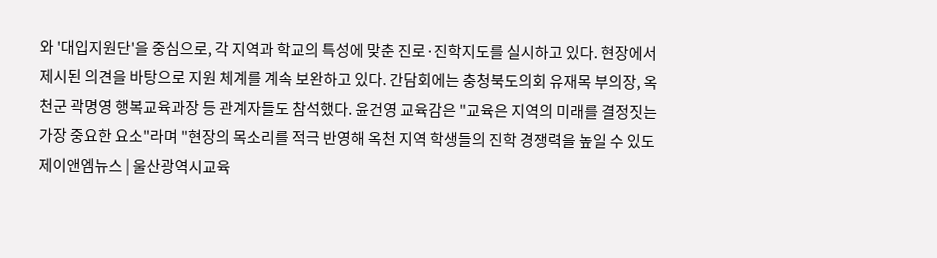와 '대입지원단'을 중심으로, 각 지역과 학교의 특성에 맞춘 진로·진학지도를 실시하고 있다. 현장에서 제시된 의견을 바탕으로 지원 체계를 계속 보완하고 있다. 간담회에는 충청북도의회 유재목 부의장, 옥천군 곽명영 행복교육과장 등 관계자들도 참석했다. 윤건영 교육감은 "교육은 지역의 미래를 결정짓는 가장 중요한 요소"라며 "현장의 목소리를 적극 반영해 옥천 지역 학생들의 진학 경쟁력을 높일 수 있도
제이앤엠뉴스 | 울산광역시교육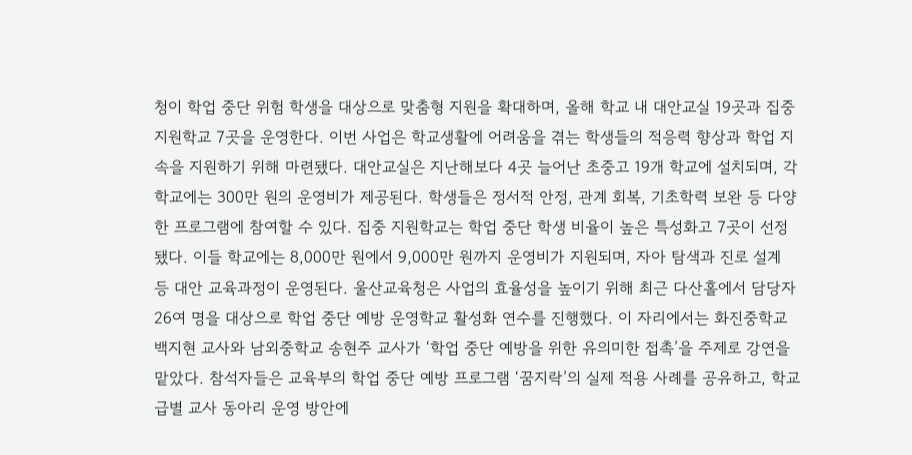청이 학업 중단 위험 학생을 대상으로 맞춤형 지원을 확대하며, 올해 학교 내 대안교실 19곳과 집중 지원학교 7곳을 운영한다. 이번 사업은 학교생활에 어려움을 겪는 학생들의 적응력 향상과 학업 지속을 지원하기 위해 마련됐다. 대안교실은 지난해보다 4곳 늘어난 초중고 19개 학교에 설치되며, 각 학교에는 300만 원의 운영비가 제공된다. 학생들은 정서적 안정, 관계 회복, 기초학력 보완 등 다양한 프로그램에 참여할 수 있다. 집중 지원학교는 학업 중단 학생 비율이 높은 특성화고 7곳이 선정됐다. 이들 학교에는 8,000만 원에서 9,000만 원까지 운영비가 지원되며, 자아 탐색과 진로 설계 등 대안 교육과정이 운영된다. 울산교육청은 사업의 효율성을 높이기 위해 최근 다산홀에서 담당자 26여 명을 대상으로 학업 중단 예방 운영학교 활성화 연수를 진행했다. 이 자리에서는 화진중학교 백지현 교사와 남외중학교 송현주 교사가 ‘학업 중단 예방을 위한 유의미한 접촉’을 주제로 강연을 맡았다. 참석자들은 교육부의 학업 중단 예방 프로그램 ‘꿈지락’의 실제 적용 사례를 공유하고, 학교급별 교사 동아리 운영 방안에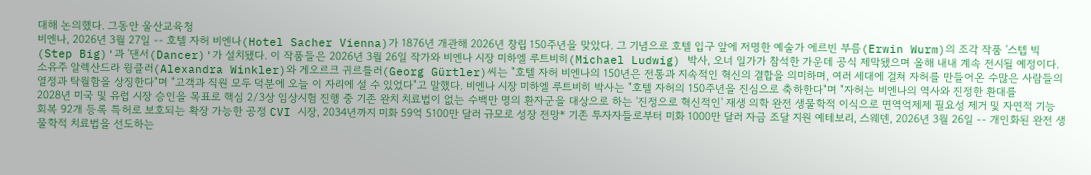대해 논의했다. 그동안 울산교육청
비엔나, 2026년 3월 27일 -- 호텔 자허 비엔나(Hotel Sacher Vienna)가 1876년 개관해 2026년 창립 150주년을 맞았다. 그 기념으로 호텔 입구 앞에 저명한 예술가 에르빈 부름(Erwin Wurm)의 조각 작품 '스텝 빅(Step Big)'과 '댄서(Dancer)'가 설치됐다. 이 작품들은 2026년 3월 26일 작가와 비엔나 시장 미하엘 루트비히(Michael Ludwig) 박사, 오너 일가가 참석한 가운데 공식 제막됐으며 올해 내내 계속 전시될 예정이다. 소유주 알렉산드라 윙클러(Alexandra Winkler)와 게오르크 귀르틀러(Georg Gürtler)씨는 "호텔 자허 비엔나의 150년은 전통과 지속적인 혁신의 결합을 의미하며, 여러 세대에 걸쳐 자허를 만들어온 수많은 사람들의 열정과 탁월함을 상징한다"며 "고객과 직원 모두 덕분에 오늘 이 자리에 설 수 있었다"고 말했다. 비엔나 시장 미하엘 루트비히 박사는 "호텔 자허의 150주년을 진심으로 축하한다"며 "자허는 비엔나의 역사와 진정한 환대를
2028년 미국 및 유럽 시장 승인을 목표로 핵심 2/3상 임상시험 진행 중 기존 완치 치료법이 없는 수백만 명의 환자군을 대상으로 하는 '진정으로 혁신적인' 재생 의학 완전 생물학적 이식으로 면역억제제 필요성 제거 및 자연적 기능 회복 92개 등록 특허로 보호되는 확장 가능한 공정 CVI 시장, 2034년까지 미화 59억 5100만 달러 규모로 성장 전망* 기존 투자자들로부터 미화 1000만 달러 자금 조달 지원 예테보리, 스웨덴, 2026년 3월 26일 -- 개인화된 완전 생물학적 치료법을 선도하는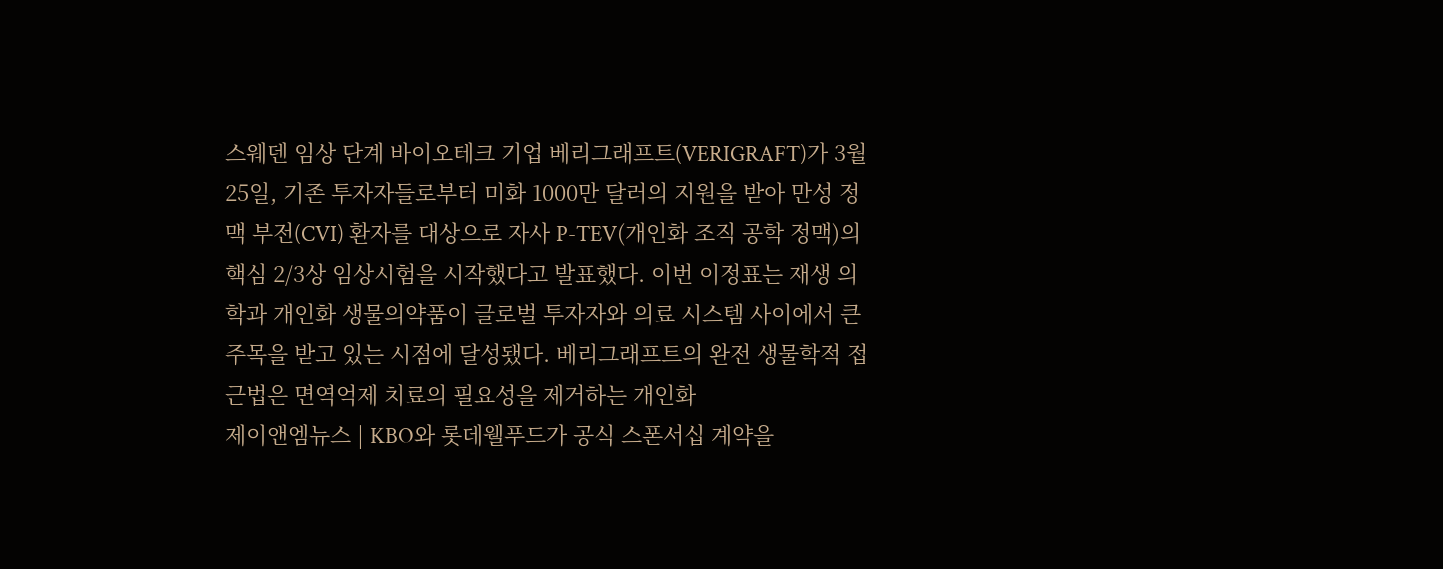스웨덴 임상 단계 바이오테크 기업 베리그래프트(VERIGRAFT)가 3월 25일, 기존 투자자들로부터 미화 1000만 달러의 지원을 받아 만성 정맥 부전(CVI) 환자를 대상으로 자사 P-TEV(개인화 조직 공학 정맥)의 핵심 2/3상 임상시험을 시작했다고 발표했다. 이번 이정표는 재생 의학과 개인화 생물의약품이 글로벌 투자자와 의료 시스템 사이에서 큰 주목을 받고 있는 시점에 달성됐다. 베리그래프트의 완전 생물학적 접근법은 면역억제 치료의 필요성을 제거하는 개인화
제이앤엠뉴스 | KBO와 롯데웰푸드가 공식 스폰서십 계약을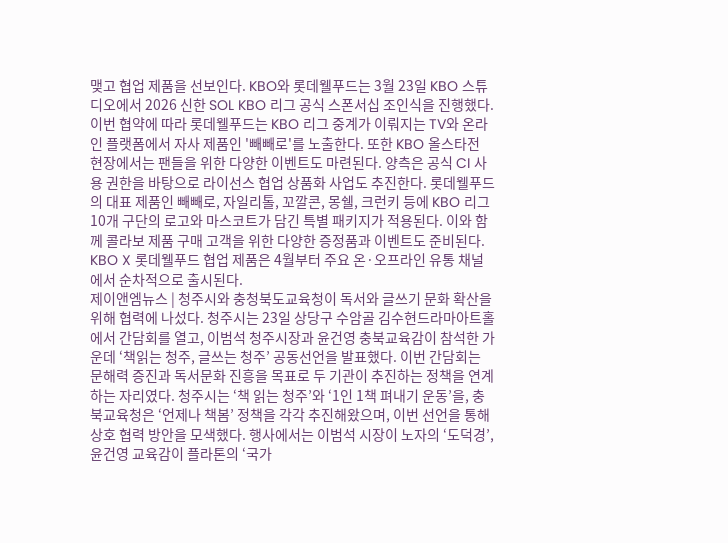맺고 협업 제품을 선보인다. KBO와 롯데웰푸드는 3월 23일 KBO 스튜디오에서 2026 신한 SOL KBO 리그 공식 스폰서십 조인식을 진행했다. 이번 협약에 따라 롯데웰푸드는 KBO 리그 중계가 이뤄지는 TV와 온라인 플랫폼에서 자사 제품인 '빼빼로'를 노출한다. 또한 KBO 올스타전 현장에서는 팬들을 위한 다양한 이벤트도 마련된다. 양측은 공식 CI 사용 권한을 바탕으로 라이선스 협업 상품화 사업도 추진한다. 롯데웰푸드의 대표 제품인 빼빼로, 자일리톨, 꼬깔콘, 몽쉘, 크런키 등에 KBO 리그 10개 구단의 로고와 마스코트가 담긴 특별 패키지가 적용된다. 이와 함께 콜라보 제품 구매 고객을 위한 다양한 증정품과 이벤트도 준비된다. KBO X 롯데웰푸드 협업 제품은 4월부터 주요 온·오프라인 유통 채널에서 순차적으로 출시된다.
제이앤엠뉴스 | 청주시와 충청북도교육청이 독서와 글쓰기 문화 확산을 위해 협력에 나섰다. 청주시는 23일 상당구 수암골 김수현드라마아트홀에서 간담회를 열고, 이범석 청주시장과 윤건영 충북교육감이 참석한 가운데 ‘책읽는 청주, 글쓰는 청주’ 공동선언을 발표했다. 이번 간담회는 문해력 증진과 독서문화 진흥을 목표로 두 기관이 추진하는 정책을 연계하는 자리였다. 청주시는 ‘책 읽는 청주’와 ‘1인 1책 펴내기 운동’을, 충북교육청은 ‘언제나 책봄’ 정책을 각각 추진해왔으며, 이번 선언을 통해 상호 협력 방안을 모색했다. 행사에서는 이범석 시장이 노자의 ‘도덕경’, 윤건영 교육감이 플라톤의 ‘국가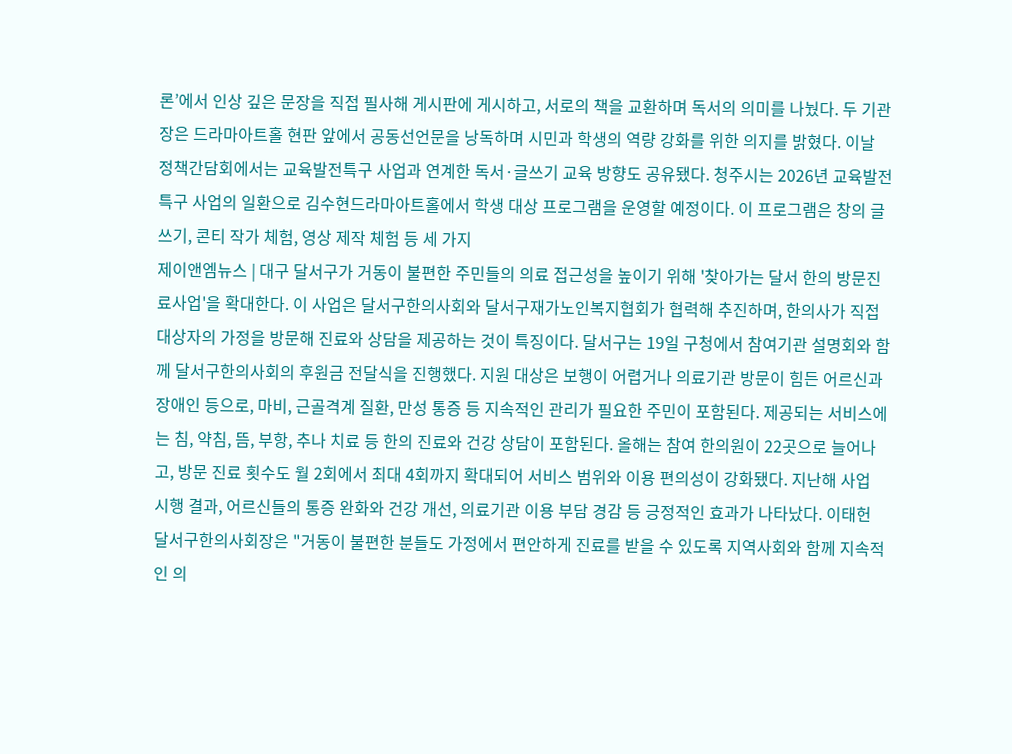론’에서 인상 깊은 문장을 직접 필사해 게시판에 게시하고, 서로의 책을 교환하며 독서의 의미를 나눴다. 두 기관장은 드라마아트홀 현판 앞에서 공동선언문을 낭독하며 시민과 학생의 역량 강화를 위한 의지를 밝혔다. 이날 정책간담회에서는 교육발전특구 사업과 연계한 독서·글쓰기 교육 방향도 공유됐다. 청주시는 2026년 교육발전특구 사업의 일환으로 김수현드라마아트홀에서 학생 대상 프로그램을 운영할 예정이다. 이 프로그램은 창의 글쓰기, 콘티 작가 체험, 영상 제작 체험 등 세 가지
제이앤엠뉴스 | 대구 달서구가 거동이 불편한 주민들의 의료 접근성을 높이기 위해 '찾아가는 달서 한의 방문진료사업'을 확대한다. 이 사업은 달서구한의사회와 달서구재가노인복지협회가 협력해 추진하며, 한의사가 직접 대상자의 가정을 방문해 진료와 상담을 제공하는 것이 특징이다. 달서구는 19일 구청에서 참여기관 설명회와 함께 달서구한의사회의 후원금 전달식을 진행했다. 지원 대상은 보행이 어렵거나 의료기관 방문이 힘든 어르신과 장애인 등으로, 마비, 근골격계 질환, 만성 통증 등 지속적인 관리가 필요한 주민이 포함된다. 제공되는 서비스에는 침, 약침, 뜸, 부항, 추나 치료 등 한의 진료와 건강 상담이 포함된다. 올해는 참여 한의원이 22곳으로 늘어나고, 방문 진료 횟수도 월 2회에서 최대 4회까지 확대되어 서비스 범위와 이용 편의성이 강화됐다. 지난해 사업 시행 결과, 어르신들의 통증 완화와 건강 개선, 의료기관 이용 부담 경감 등 긍정적인 효과가 나타났다. 이태헌 달서구한의사회장은 "거동이 불편한 분들도 가정에서 편안하게 진료를 받을 수 있도록 지역사회와 함께 지속적인 의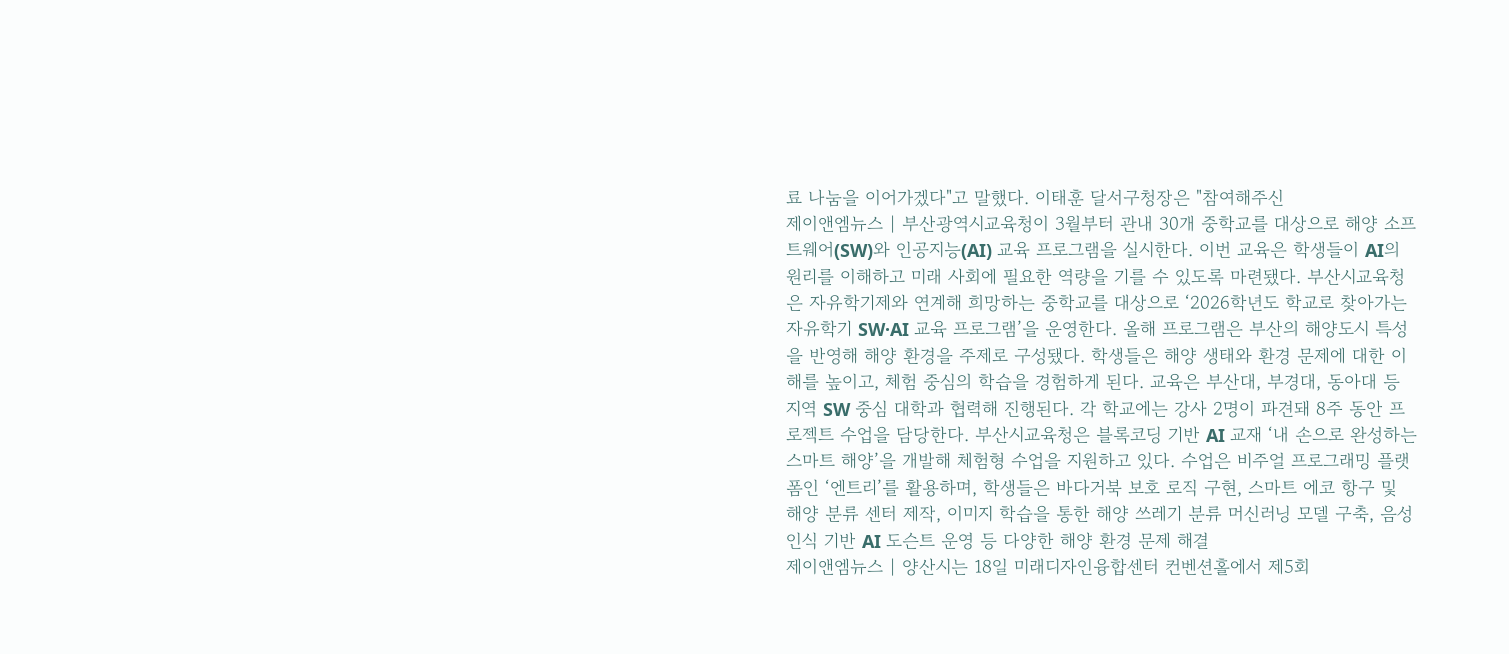료 나눔을 이어가겠다"고 말했다. 이태훈 달서구청장은 "참여해주신
제이앤엠뉴스 | 부산광역시교육청이 3월부터 관내 30개 중학교를 대상으로 해양 소프트웨어(SW)와 인공지능(AI) 교육 프로그램을 실시한다. 이번 교육은 학생들이 AI의 원리를 이해하고 미래 사회에 필요한 역량을 기를 수 있도록 마련됐다. 부산시교육청은 자유학기제와 연계해 희망하는 중학교를 대상으로 ‘2026학년도 학교로 찾아가는 자유학기 SW·AI 교육 프로그램’을 운영한다. 올해 프로그램은 부산의 해양도시 특성을 반영해 해양 환경을 주제로 구성됐다. 학생들은 해양 생태와 환경 문제에 대한 이해를 높이고, 체험 중심의 학습을 경험하게 된다. 교육은 부산대, 부경대, 동아대 등 지역 SW 중심 대학과 협력해 진행된다. 각 학교에는 강사 2명이 파견돼 8주 동안 프로젝트 수업을 담당한다. 부산시교육청은 블록코딩 기반 AI 교재 ‘내 손으로 완성하는 스마트 해양’을 개발해 체험형 수업을 지원하고 있다. 수업은 비주얼 프로그래밍 플랫폼인 ‘엔트리’를 활용하며, 학생들은 바다거북 보호 로직 구현, 스마트 에코 항구 및 해양 분류 센터 제작, 이미지 학습을 통한 해양 쓰레기 분류 머신러닝 모델 구축, 음성 인식 기반 AI 도슨트 운영 등 다양한 해양 환경 문제 해결
제이앤엠뉴스 | 양산시는 18일 미래디자인융합센터 컨벤션홀에서 제5회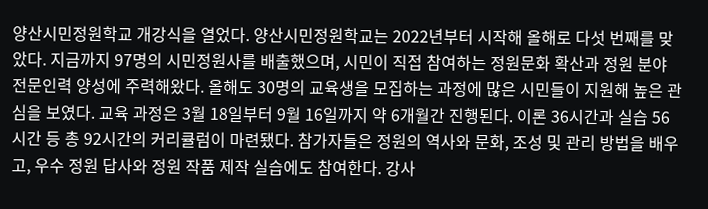양산시민정원학교 개강식을 열었다. 양산시민정원학교는 2022년부터 시작해 올해로 다섯 번째를 맞았다. 지금까지 97명의 시민정원사를 배출했으며, 시민이 직접 참여하는 정원문화 확산과 정원 분야 전문인력 양성에 주력해왔다. 올해도 30명의 교육생을 모집하는 과정에 많은 시민들이 지원해 높은 관심을 보였다. 교육 과정은 3월 18일부터 9월 16일까지 약 6개월간 진행된다. 이론 36시간과 실습 56시간 등 총 92시간의 커리큘럼이 마련됐다. 참가자들은 정원의 역사와 문화, 조성 및 관리 방법을 배우고, 우수 정원 답사와 정원 작품 제작 실습에도 참여한다. 강사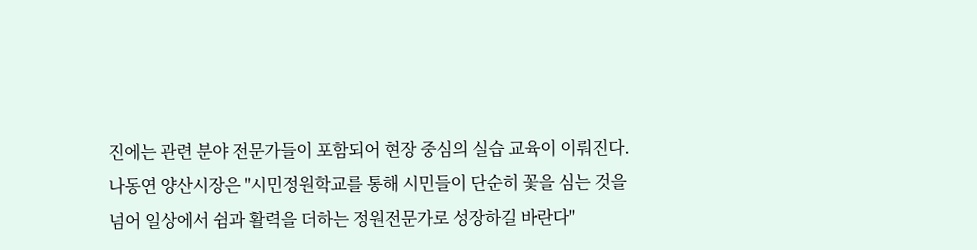진에는 관련 분야 전문가들이 포함되어 현장 중심의 실습 교육이 이뤄진다. 나동연 양산시장은 "시민정원학교를 통해 시민들이 단순히 꽃을 심는 것을 넘어 일상에서 쉼과 활력을 더하는 정원전문가로 성장하길 바란다"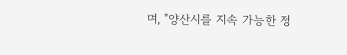며, "양산시를 지속 가능한 정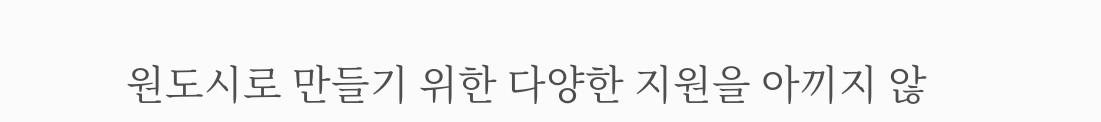원도시로 만들기 위한 다양한 지원을 아끼지 않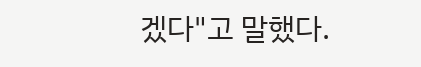겠다"고 말했다.